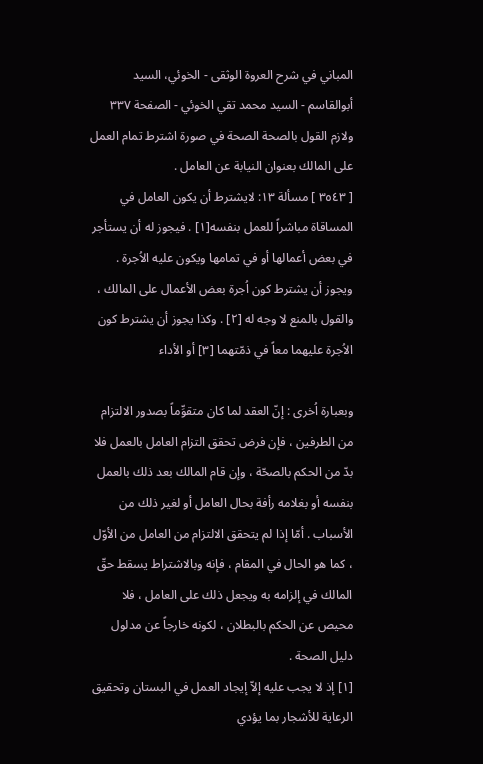المباني في شرح العروة الوثقى - الخوئي، السيد أبوالقاسم - السيد محمد تقي الخوئي - الصفحة ٣٣٧
ولازم القول بالصحة الصحة في صورة اشترط تمام العمل على المالك بعنوان النيابة عن العامل .
[ ٣٥٤٣ ] مسألة ١٣: لايشترط أن يكون العامل في المساقاة مباشراً للعمل بنفسه[١] . فيجوز له أن يستأجر في بعض أعمالها أو في تمامها ويكون عليه الاُجرة . ويجوز أن يشترط كون اُجرة بعض الأعمال على المالك ، والقول بالمنع لا وجه له [٢] . وكذا يجوز أن يشترط كون الاُجرة عليهما معاً في ذمّتهما [٣] أو الأداء

وبعبارة اُخرى : إنّ العقد لما كان متقوِّماً بصدور الالتزام من الطرفين ، فإن فرض تحقق التزام العامل بالعمل فلا بدّ من الحكم بالصحّة ، وإن قام المالك بعد ذلك بالعمل بنفسه أو بغلامه رأفة بحال العامل أو لغير ذلك من الأسباب . أمّا إذا لم يتحقق الالتزام من العامل من الأوّل ، كما هو الحال في المقام ، فإنه وبالاشتراط يسقط حقّ المالك في إلزامه به ويجعل ذلك على العامل ، فلا محيص عن الحكم بالبطلان ، لكونه خارجاً عن مدلول دليل الصحة .
[١] إذ لا يجب عليه إلاّ إيجاد العمل في البستان وتحقيق الرعاية للأشجار بما يؤدي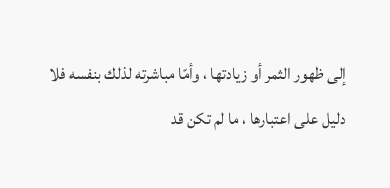إلى ظهور الثمر أو زيادتها ، وأمّا مباشرته لذلك بنفسه فلا دليل على اعتبارها ، ما لم تكن قد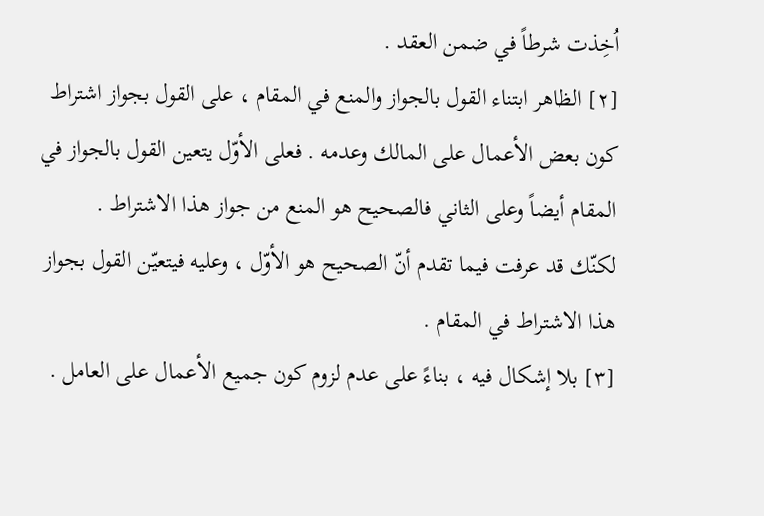اُخِذت شرطاً في ضمن العقد .
[٢] الظاهر ابتناء القول بالجواز والمنع في المقام ، على القول بجواز اشتراط كون بعض الأعمال على المالك وعدمه . فعلى الأوّل يتعين القول بالجواز في المقام أيضاً وعلى الثاني فالصحيح هو المنع من جواز هذا الاشتراط .
لكنّك قد عرفت فيما تقدم أنّ الصحيح هو الأوّل ، وعليه فيتعيّن القول بجواز هذا الاشتراط في المقام .
[٣] بلا إشكال فيه ، بناءً على عدم لزوم كون جميع الأعمال على العامل .